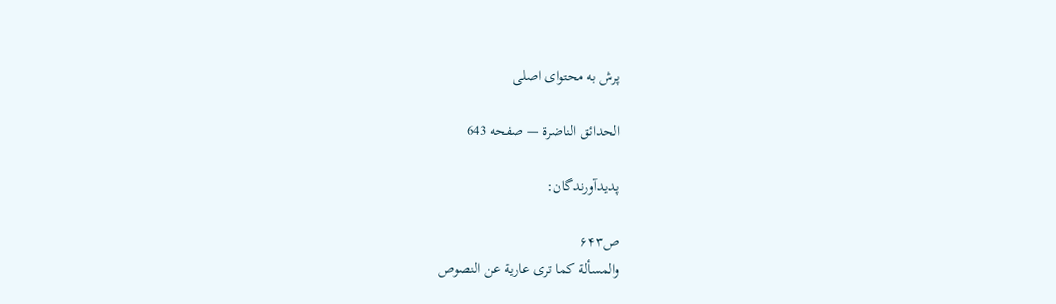پرش به محتوای اصلی

الحدائق الناضرة — صفحه 643

پدیدآورندگان:

ص۶۴۳
والمسألة كما ترى عارية عن النصوص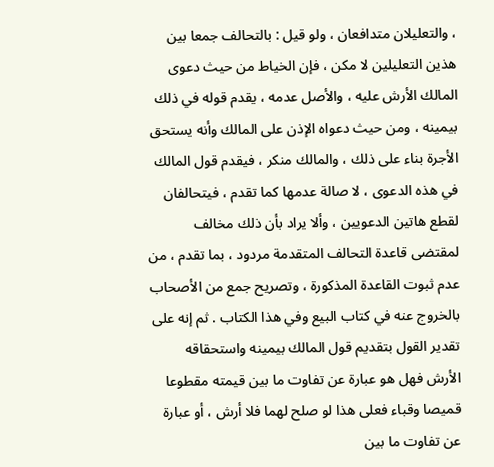، والتعليلان متدافعان ، ولو قيل : بالتحالف جمعا بين هذين التعليلين لا مكن ، فإن الخياط من حيث دعوى المالك الأرش عليه ، والأصل عدمه ، يقدم قوله في ذلك بيمينه ، ومن حيث دعواه الإذن على المالك وأنه يستحق الأجرة بناء على ذلك ، والمالك منكر ، فيقدم قول المالك في هذه الدعوى ، لا صالة عدمها كما تقدم ، فيتحالفان لقطع هاتين الدعويين ، وألا يراد بأن ذلك مخالف لمقتضى قاعدة التحالف المتقدمة مردود ، بما تقدم ، من عدم ثبوت القاعدة المذكورة ، وتصريح جمع من الأصحاب بالخروج عنه في كتاب البيع وفي هذا الكتاب . ثم إنه على تقدير القول بتقديم قول المالك بيمينه واستحقاقه الأرش فهل هو عبارة عن تفاوت ما بين قيمته مقطوعا قميصا وقباء فعلى هذا لو صلح لهما فلا أرش ، أو عبارة عن تفاوت ما بين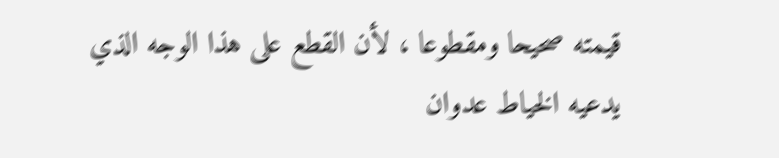قيمته صحيحا ومقطوعا ، لأن القطع على هذا الوجه الذي يدعيه الخياط عدوان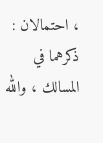، احتمالان : ذكرهما في المسالك ، والله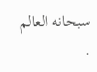سبحانه العالم .